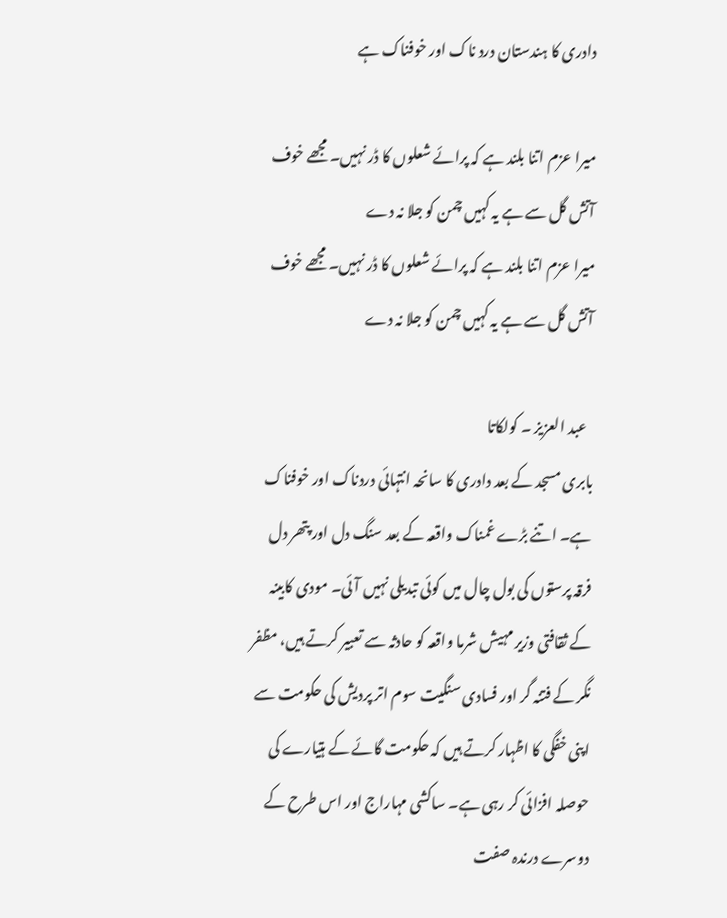دادری کا ہندستان درد ناک اور خوفناک ہے

میرا عزم اتنا بلند ہے کہ پرائے شعلوں کا ڈر نہیں۔ مجھے خوف آتش گل سے ہے یہ کہیں چمن کو جلا نہ دے
میرا عزم اتنا بلند ہے کہ پرائے شعلوں کا ڈر نہیں۔ مجھے خوف آتش گل سے ہے یہ کہیں چمن کو جلا نہ دے

  عبد العزیز ۔ کولکاتا
بابری مسجد کے بعد دادری کا سانحہ انتہائی دردناک اور خوفناک ہے۔ اتنے بڑے غمناک واقعہ کے بعد سنگ دل اور پتھر دل فرقہ پرستوں کی بول چال میں کوئی تبدیلی نہیں آئی۔ مودی کابینہ کے ثقافتی وزیر مہیش شرما واقعہ کو حادثہ سے تعبیر کرتے ہیں، مظفر نگر کے فتنہ گر اور فسادی سنگیت سوم اتر پردیش کی حکومت سے اپنی خفگی کا اظہار کرتے ہیں کہ حکومت گائے کے ہتیارے کی حوصلہ افزائی کر رہی ہے۔ ساکشی مہاراج اور اس طرح کے دوسرے درندہ صفت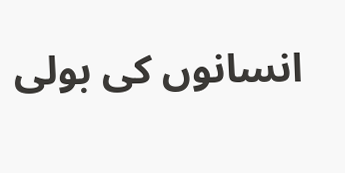انسانوں کی بولی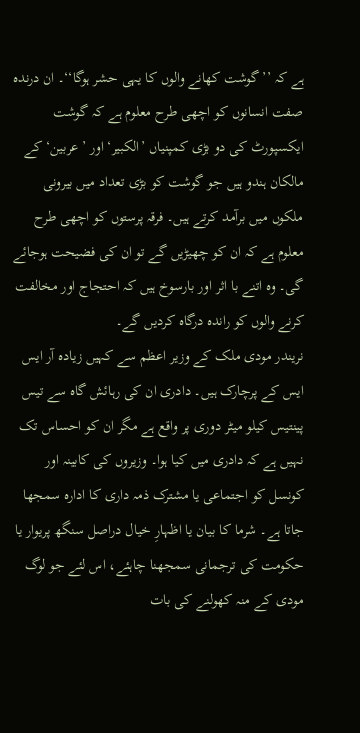ہے کہ ’’گوشت کھانے والوں کا یہی حشر ہوگا‘‘۔ ان درندہ صفت انسانوں کو اچھی طرح معلوم ہے کہ گوشت ایکسپورٹ کی دو بڑی کمپنیاں ’الکبیر‘ اور ’عربین‘ کے مالکان ہندو ہیں جو گوشت کو بڑی تعداد میں بیرونی ملکوں میں برآمد کرتے ہیں۔ فرقہ پرستوں کو اچھی طرح معلوم ہے کہ ان کو چھیڑیں گے تو ان کی فضیحت ہوجائے گی۔ وہ اتنے با اثر اور بارسوخ ہیں کہ احتجاج اور مخالفت کرنے والوں کو راندہ درگاہ کردیں گے۔
نریندر مودی ملک کے وزیر اعظم سے کہیں زیادہ آر ایس ایس کے پرچارک ہیں۔ دادری ان کی رہائش گاہ سے تیس پینتیس کیلو میٹر دوری پر واقع ہے مگر ان کو احساس تک نہیں ہے کہ دادری میں کیا ہوا۔ وزیروں کی کابینہ اور کونسل کو اجتماعی یا مشترک ذمہ داری کا ادارہ سمجھا جاتا ہے۔ شرما کا بیان یا اظہارِ خیال دراصل سنگھ پریوار یا حکومت کی ترجمانی سمجھنا چاہئے، اس لئے جو لوگ مودی کے منہ کھولنے کی بات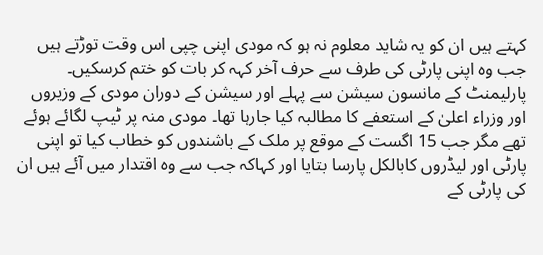کہتے ہیں ان کو یہ شاید معلوم نہ ہو کہ مودی اپنی چپی اس وقت توڑتے ہیں جب وہ اپنی پارٹی کی طرف سے حرف آخر کہہ کر بات کو ختم کرسکیں۔ پارلیمنٹ کے مانسون سیشن سے پہلے اور سیشن کے دوران مودی کے وزیروں اور وزراء اعلیٰ کے استعفے کا مطالبہ کیا جارہا تھا۔ مودی منہ پر ٹیپ لگائے ہوئے تھے مگر جب 15 اگست کے موقع پر ملک کے باشندوں کو خطاب کیا تو اپنی پارٹی اور لیڈروں کابالکل پارسا بتایا اور کہاکہ جب سے وہ اقتدار میں آئے ہیں ان کی پارٹی کے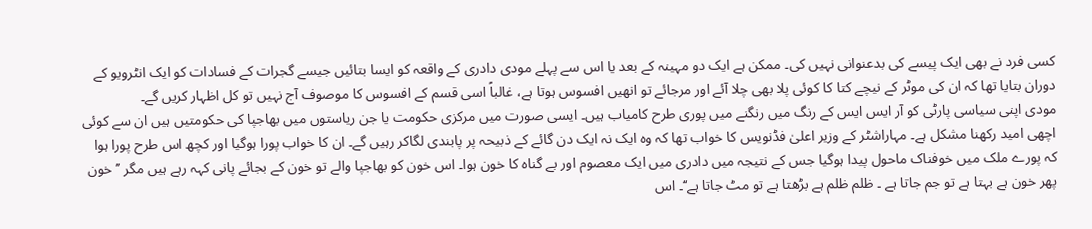کسی فرد نے بھی ایک پیسے کی بدعنوانی نہیں کی۔ ممکن ہے ایک دو مہینہ کے بعد یا اس سے پہلے مودی دادری کے واقعہ کو ایسا بتائیں جیسے گجرات کے فسادات کو ایک انٹرویو کے دوران بتایا تھا کہ ان کی موٹر کے نیچے کتا کا کوئی پلا بھی چلا آئے اور مرجائے تو انھیں افسوس ہوتا ہے، غالباً اسی قسم کے افسوس کا موصوف آج نہیں تو کل اظہار کریں گے۔
مودی اپنی سیاسی پارٹی کو آر ایس ایس کے رنگ میں رنگنے میں پوری طرح کامیاب ہیں۔ ایسی صورت میں مرکزی حکومت یا جن ریاستوں میں بھاجپا کی حکومتیں ہیں ان سے کوئی اچھی امید رکھنا مشکل ہے۔ مہاراشٹر کے وزیر اعلیٰ فڈنویس کا خواب تھا کہ وہ ایک نہ ایک دن گائے کے ذبیحہ پر پابندی لگاکر رہیں گے۔ ان کا خواب پورا ہوگیا اور کچھ اس طرح پورا ہوا کہ پورے ملک میں خوفناک ماحول پیدا ہوگیا جس کے نتیجہ میں دادری میں ایک معصوم اور بے گناہ کا خون ہوا۔ اس خون کو بھاجپا والے تو خون کے بجائے پانی کہہ رہے ہیں مگر ’’خون پھر خون ہے بہتا ہے تو جم جاتا ہے ۔ ظلم ظلم ہے بڑھتا ہے تو مٹ جاتا ہے‘‘۔ اس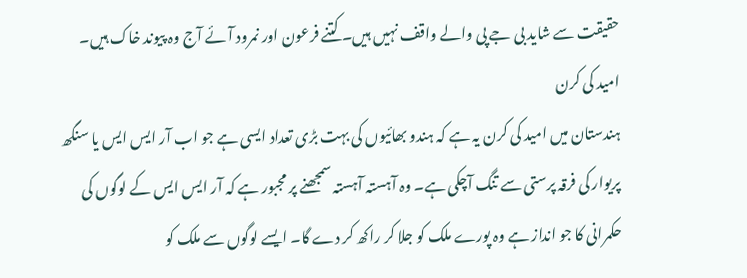حقیقت سے شاید بی جے پی والے واقف نہیں ہیں۔ کتنے فرعون اور نمرود آئے آج وہ پیوند خاک ہیں۔
امید کی کرن
ہندستان میں امید کی کرن یہ ہے کہ ہندو بھائیوں کی بہت بڑی تعداد ایسی ہے جو اب آر ایس ایس یا سنگھ پریوار کی فرقہ پرستی سے تنگ آچکی ہے۔ وہ آہستہ آہستہ سمجھنے پر مجبور ہے کہ آر ایس ایس کے لوگوں کی حکمرانی کا جو انداز ہے وہ پورے ملک کو جلا کر راکھ کر دے گا۔ ایسے لوگوں سے ملک کو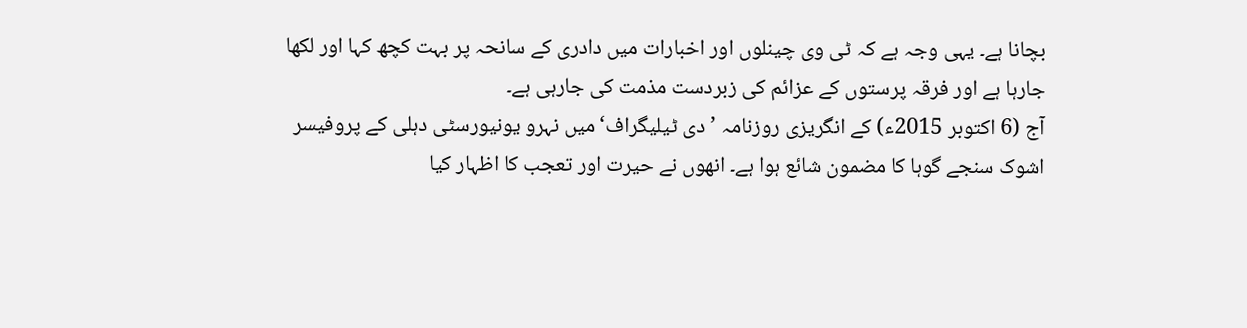بچانا ہے۔ یہی وجہ ہے کہ ٹی وی چینلوں اور اخبارات میں دادری کے سانحہ پر بہت کچھ کہا اور لکھا جارہا ہے اور فرقہ پرستوں کے عزائم کی زبردست مذمت کی جارہی ہے۔
آج (6 اکتوبر 2015ء) کے انگریزی روزنامہ ’دی ٹیلیگراف‘ میں نہرو یونیورسٹی دہلی کے پروفیسر اشوک سنجے گوہا کا مضمون شائع ہوا ہے۔ انھوں نے حیرت اور تعجب کا اظہار کیا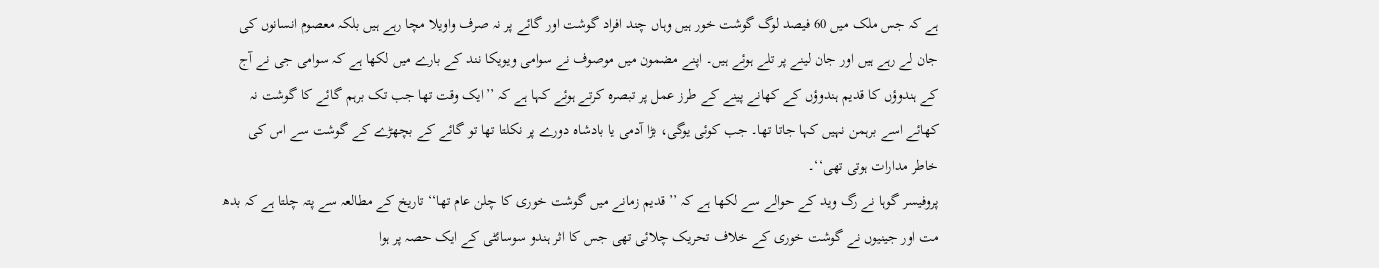ہے کہ جس ملک میں 60 فیصد لوگ گوشت خور ہیں وہاں چند افراد گوشت اور گائے پر نہ صرف واویلا مچا رہے ہیں بلکہ معصوم انسانوں کی جان لے رہے ہیں اور جان لینے پر تلے ہوئے ہیں۔ اپنے مضمون میں موصوف نے سوامی ویویکا نند کے بارے میں لکھا ہے کہ سوامی جی نے آج کے ہندوؤں کا قدیم ہندوؤں کے کھانے پینے کے طرز عمل پر تبصرہ کرتے ہوئے کہا ہے کہ ’’ایک وقت تھا جب تک برہم گائے کا گوشت نہ کھائے اسے برہمن نہیں کہا جاتا تھا۔ جب کوئی یوگی، بڑا آدمی یا بادشاہ دورے پر نکلتا تھا تو گائے کے بچھڑے کے گوشت سے اس کی خاطر مدارات ہوتی تھی‘‘۔
پروفیسر گوہا نے رگ وید کے حوالے سے لکھا ہے کہ ’’قدیم زمانے میں گوشت خوری کا چلن عام تھا‘‘ تاریخ کے مطالعہ سے پتہ چلتا ہے کہ بدھ مت اور جینیوں نے گوشت خوری کے خلاف تحریک چلائی تھی جس کا اثر ہندو سوسائٹی کے ایک حصہ پر ہوا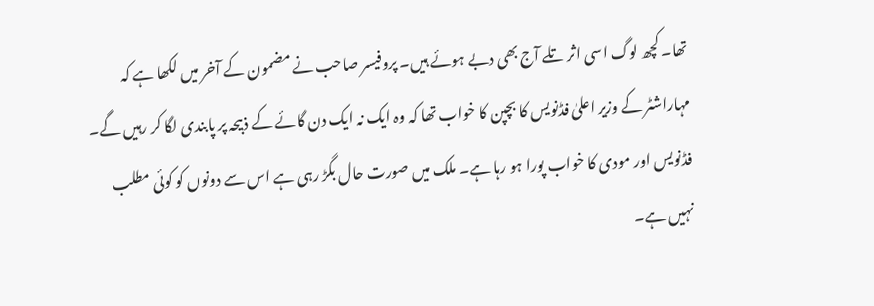تھا۔ کچھ لوگ اسی اثر تلے آج بھی دبے ہوئے ہیں۔ پروفیسر صاحب نے مضمون کے آخر میں لکھا ہے کہ مہاراشٹر کے وزیر اعلیٰ فڈنویس کا بچپن کا خواب تھا کہ وہ ایک نہ ایک دن گائے کے ذبیحہ پر پابندی لگا کر رہیں گے۔
فڈنویس اور مودی کا خواب پورا ہو رہا ہے۔ ملک میں صورت حال بگڑ رہی ہے اس سے دونوں کو کوئی مطلب نہیں ہے۔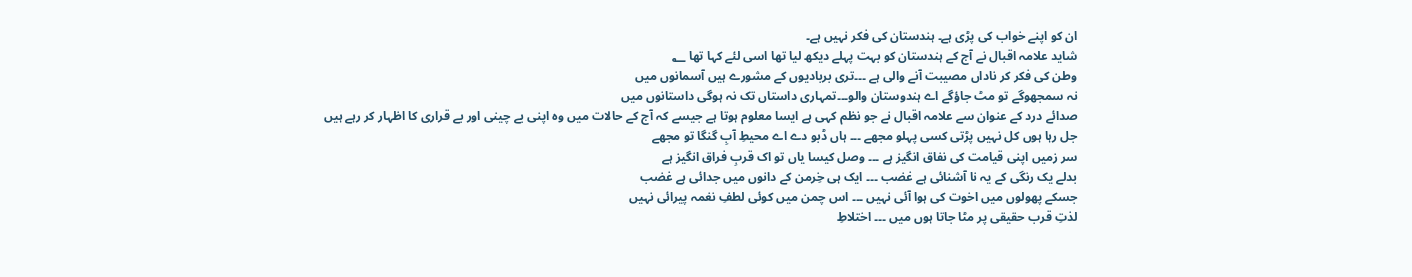ان کو اپنے خواب کی پڑی ہے۔ ہندستان کی فکر نہیں ہے۔
شاید علامہ اقبال نے آج کے ہندستان کو بہت پہلے دیکھ لیا تھا اسی لئے کہا تھا ؂
وطن کی فکر کر ناداں مصیبت آنے والی ہے ۔۔۔تری بربادیوں کے مشورے ہیں آسمانوں میں
نہ سمجھوگے تو مٹ جاؤگے اے ہندوستان والو۔۔۔تمہاری داستاں تک نہ ہوگی داستانوں میں
صدائے درد کے عنوان سے علامہ اقبال نے جو نظم کہی ہے ایسا معلوم ہوتا ہے جیسے کہ آج کے حالات میں وہ اپنی بے چینی اور بے قراری کا اظہار کر رہے ہیں
جل رہا ہوں کل نہیں پڑتی کسی پہلو مجھے ۔۔۔ ہاں ڈبو دے اے محیطِ آبِ گنگا تو مجھے
سر زمیں اپنی قیامت کی نفاق انگیز ہے ۔۔۔ وصل کیسا یاں تو اک قربِ فراق انگیز ہے
بدلے یک رنگی کے یہ نا آشنائی ہے غضب ۔۔۔ ایک ہی خِرمن کے دانوں میں جدائی ہے غضب
جسکے پھولوں میں اخوت کی ہوا آئی نہیں ۔۔۔ اس چمن میں کوئی لطفِ نغمہ پیرائی نہیں
لذتِ قرب حقیقی پر مٹا جاتا ہوں میں ۔۔۔ اختلاطِ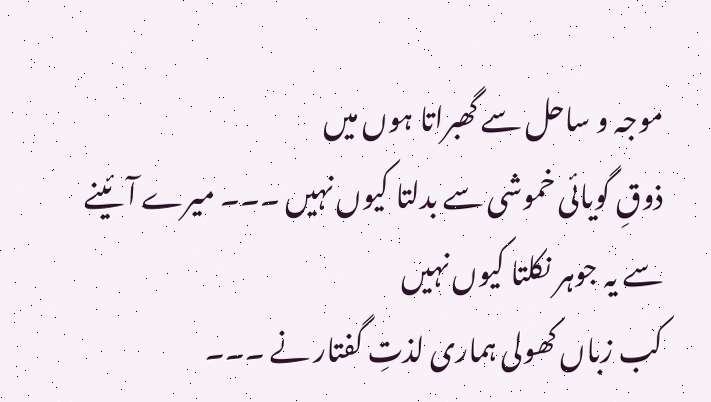موجہ و ساحل سے گھبراتا ہوں میں
ذوقِ گویائی خموشی سے بدلتا کیوں نہیں ۔۔۔ میرے آئینے سے یہ جوہر نکلتا کیوں نہیں
کب زباں کھولی ہماری لذتِ گفتار نے ۔۔۔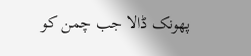پھونک ڈالا جب چمن کو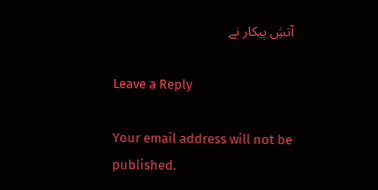آتشِ پیکار نے

Leave a Reply

Your email address will not be published.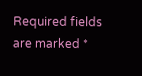Required fields are marked *